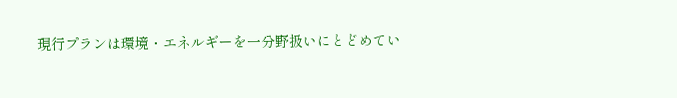現行プランは環境・エネルギーを一分野扱いにとどめてい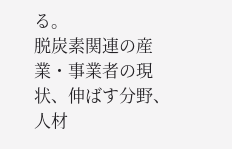る。
脱炭素関連の産業・事業者の現状、伸ばす分野、人材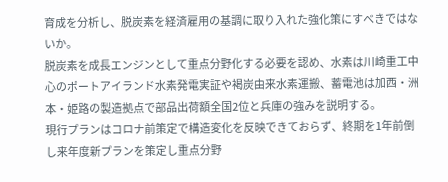育成を分析し、脱炭素を経済雇用の基調に取り入れた強化策にすべきではないか。
脱炭素を成長エンジンとして重点分野化する必要を認め、水素は川崎重工中心のポートアイランド水素発電実証や褐炭由来水素運搬、蓄電池は加西・洲本・姫路の製造拠点で部品出荷額全国2位と兵庫の強みを説明する。
現行プランはコロナ前策定で構造変化を反映できておらず、終期を1年前倒し来年度新プランを策定し重点分野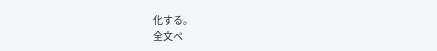化する。
全文ペ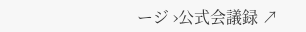ージ ›公式会議録 ↗